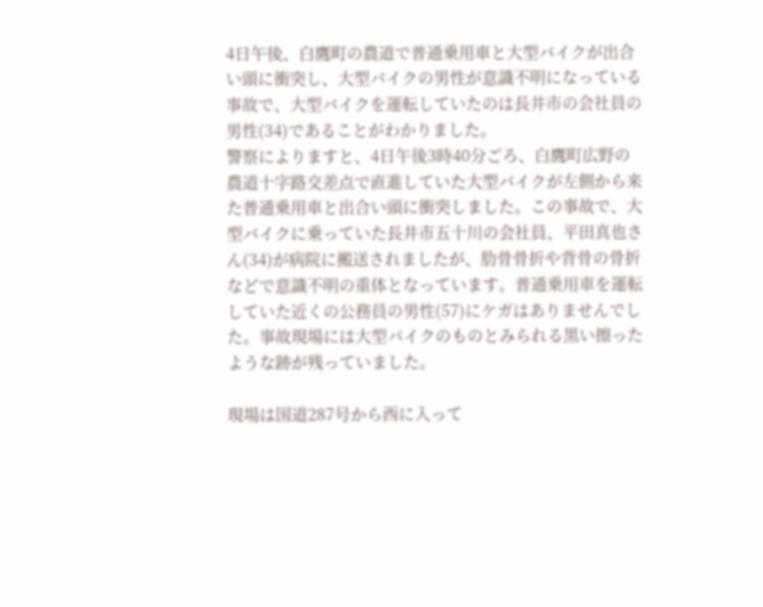4日午後、白鷹町の農道で普通乗用車と大型バイクが出合い頭に衝突し、大型バイクの男性が意識不明になっている事故で、大型バイクを運転していたのは長井市の会社員の男性(34)であることがわかりました。
警察によりますと、4日午後3時40分ごろ、白鷹町広野の農道十字路交差点で直進していた大型バイクが左側から来た普通乗用車と出合い頭に衝突しました。この事故で、大型バイクに乗っていた長井市五十川の会社員、平田真也さん(34)が病院に搬送されましたが、肋骨骨折や背骨の骨折などで意識不明の重体となっています。普通乗用車を運転していた近くの公務員の男性(57)にケガはありませんでした。事故現場には大型バイクのものとみられる黒い擦ったような跡が残っていました。

現場は国道287号から西に入って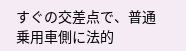すぐの交差点で、普通乗用車側に法的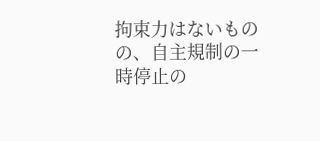拘束力はないものの、自主規制の一時停止の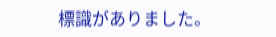標識がありました。